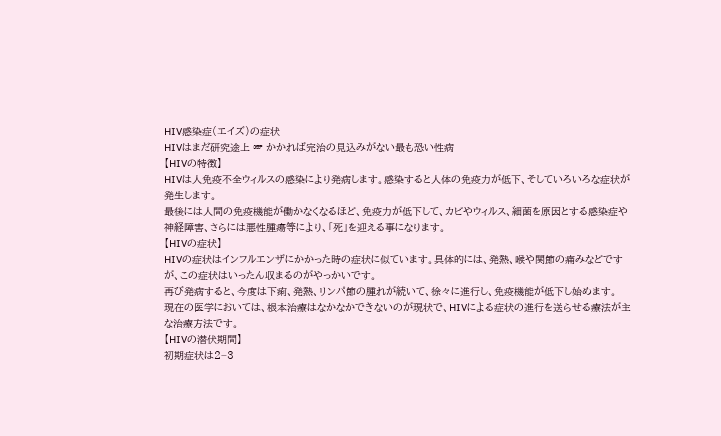HIV感染症(エイズ)の症状
HIVはまだ研究途上 ☞ かかれば完治の見込みがない最も恐い性病
【HIVの特徴】
HIVは人免疫不全ウィルスの感染により発病します。感染すると人体の免疫力が低下、そしていろいろな症状が発生します。
最後には人間の免疫機能が働かなくなるほど、免疫力が低下して、カビやウィルス、細菌を原因とする感染症や神経障害、さらには悪性腫瘍等により、「死」を迎える事になります。
【HIVの症状】
HIVの症状はインフルエンザにかかった時の症状に似ています。具体的には、発熱、喉や関節の痛みなどですが、この症状はいったん収まるのがやっかいです。
再び発病すると、今度は下痢、発熱、リンパ節の腫れが続いて、徐々に進行し、免疫機能が低下し始めます。
現在の医学においては、根本治療はなかなかできないのが現状で、HIVによる症状の進行を送らせる療法が主な治療方法です。
【HIVの潜伏期間】
初期症状は2−3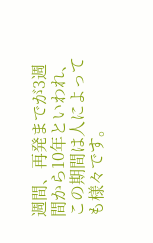週間、再発までが3週間から10年といわれ、この期間は人によっても様々です。